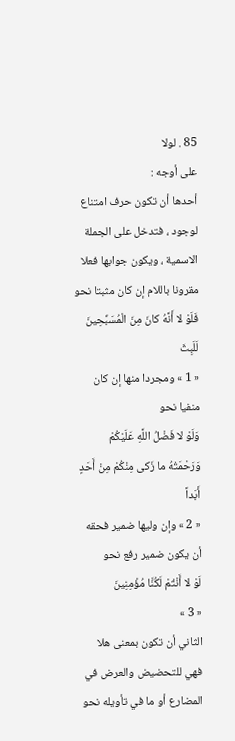85 . لولا
على أوجه :
أحدها أن تكون حرف امتناع لوجود ، فتدخل على الجملة الاسمية ، ويكون جوابها فعلا مقرونا باللام إن كان مثبتا نحو
فَلَوْ لا أَنَّهُ كانَ مِنَ الْمُسَبِّحِينَ لَلَبِثَ
« 1 » ومجردا منها إن كان منفيا نحو
وَلَوْ لا فَضْلُ اللَّهِ عَلَيْكُمْ وَرَحْمَتُهُ ما زَكى مِنْكُمْ مِنْ أَحَدٍ أَبَداً
« 2 » وإن وليها ضمير فحقه أن يكون ضمير رفع نحو
لَوْ لا أَنْتُمْ لَكُنَّا مُؤْمِنِينَ
« 3 »
الثاني أن تكون بمعنى هلا فهي للتحضيض والعرض في المضارع أو ما في تأويله نحو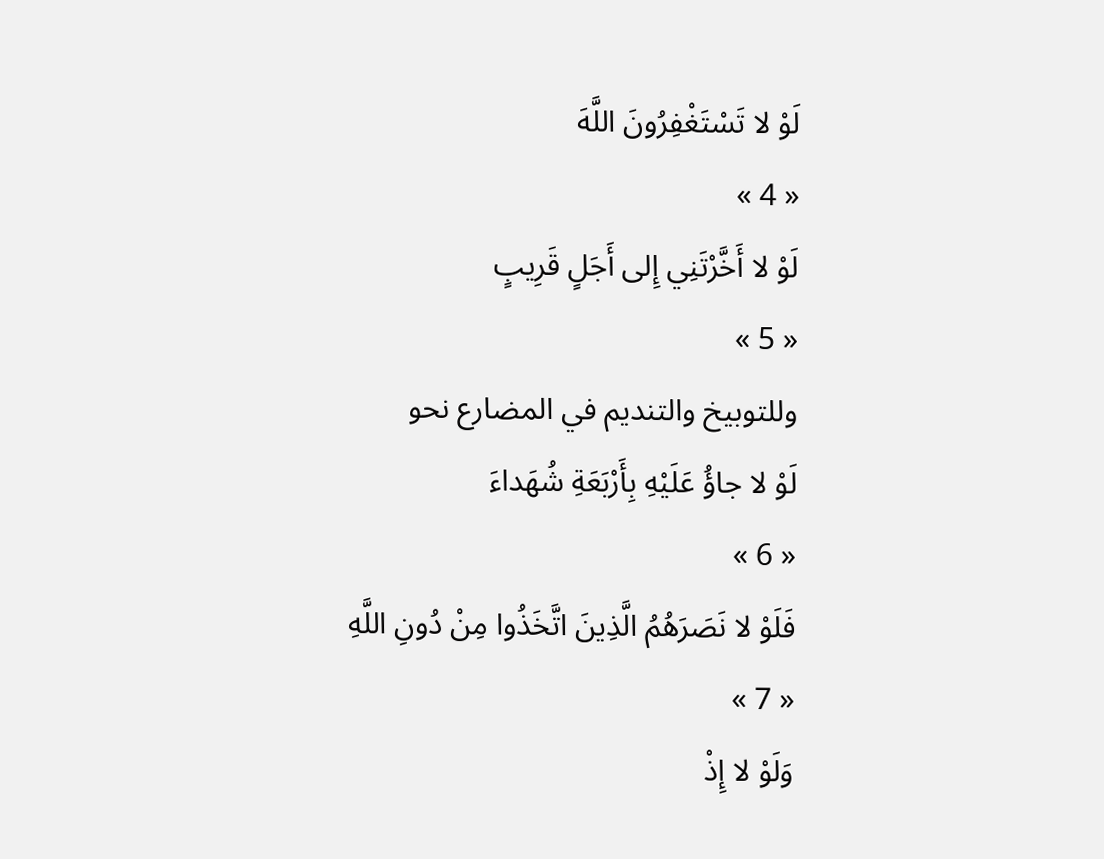لَوْ لا تَسْتَغْفِرُونَ اللَّهَ
« 4 »
لَوْ لا أَخَّرْتَنِي إِلى أَجَلٍ قَرِيبٍ
« 5 »
وللتوبيخ والتنديم في المضارع نحو
لَوْ لا جاؤُ عَلَيْهِ بِأَرْبَعَةِ شُهَداءَ
« 6 »
فَلَوْ لا نَصَرَهُمُ الَّذِينَ اتَّخَذُوا مِنْ دُونِ اللَّهِ
« 7 »
وَلَوْ لا إِذْ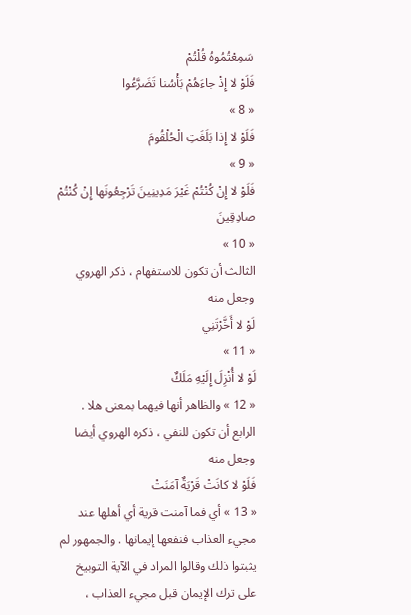سَمِعْتُمُوهُ قُلْتُمْ
فَلَوْ لا إِذْ جاءَهُمْ بَأْسُنا تَضَرَّعُوا
« 8 »
فَلَوْ لا إِذا بَلَغَتِ الْحُلْقُومَ
« 9 »
فَلَوْ لا إِنْ كُنْتُمْ غَيْرَ مَدِينِينَ تَرْجِعُونَها إِنْ كُنْتُمْ صادِقِينَ
« 10 »
الثالث أن تكون للاستفهام ، ذكر الهروي وجعل منه
لَوْ لا أَخَّرْتَنِي
« 11 »
لَوْ لا أُنْزِلَ إِلَيْهِ مَلَكٌ
« 12 » والظاهر أنها فيهما بمعنى هلا .
الرابع أن تكون للنفي ، ذكره الهروي أيضا وجعل منه
فَلَوْ لا كانَتْ قَرْيَةٌ آمَنَتْ
« 13 » أي فما آمنت قرية أي أهلها عند مجيء العذاب فنفعها إيمانها . والجمهور لم يثبتوا ذلك وقالوا المراد في الآية التوبيخ على ترك الإيمان قبل مجيء العذاب ،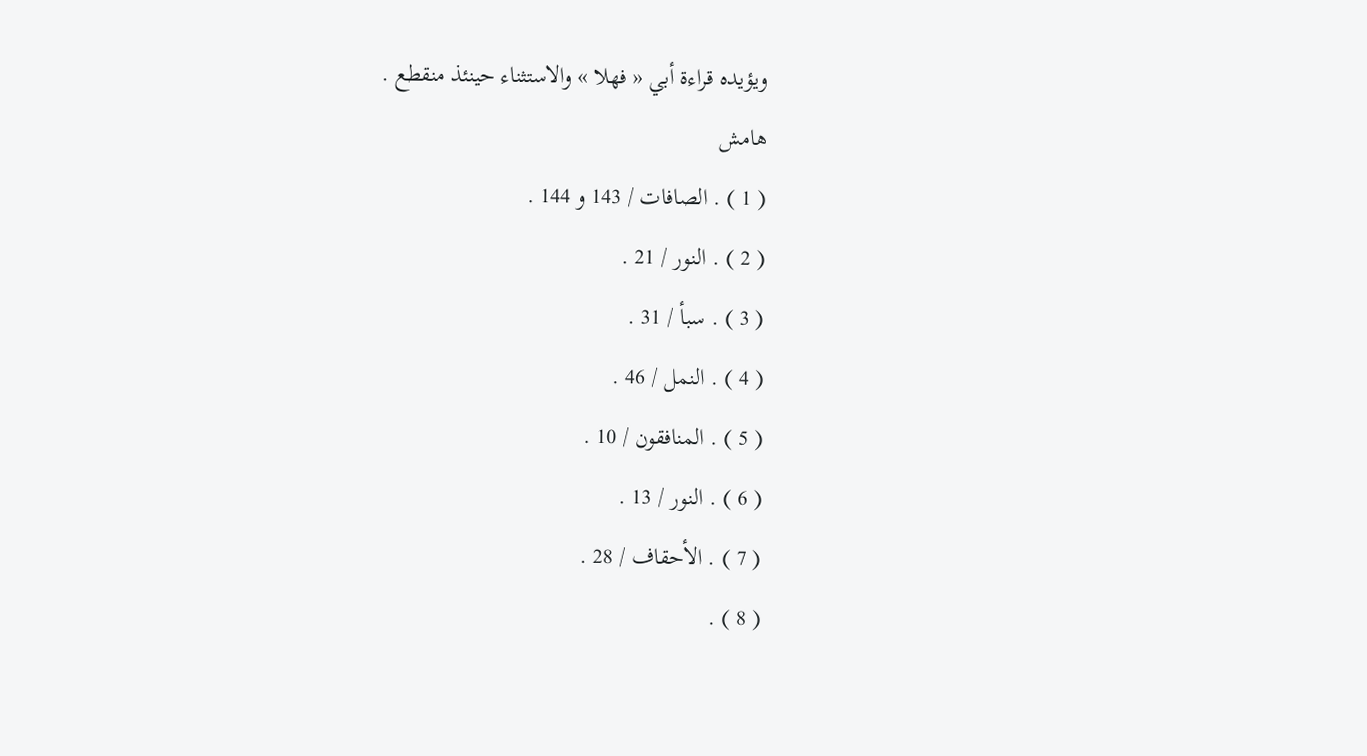ويؤيده قراءة أبي « فهلا » والاستثناء حينئذ منقطع .
هامش
( 1 ) . الصافات / 143 و 144 .
( 2 ) . النور / 21 .
( 3 ) . سبأ / 31 .
( 4 ) . النمل / 46 .
( 5 ) . المنافقون / 10 .
( 6 ) . النور / 13 .
( 7 ) . الأحقاف / 28 .
( 8 ) .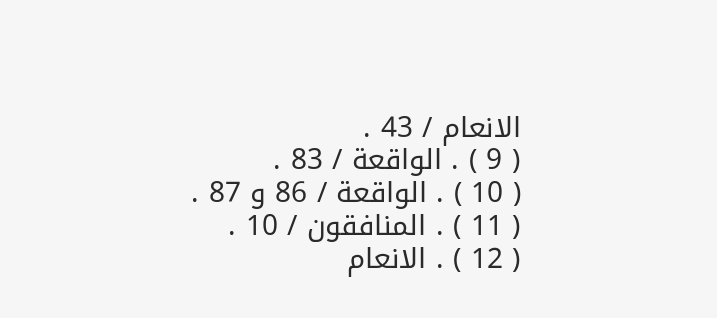الانعام / 43 .
( 9 ) . الواقعة / 83 .
( 10 ) . الواقعة / 86 و 87 .
( 11 ) . المنافقون / 10 .
( 12 ) . الانعام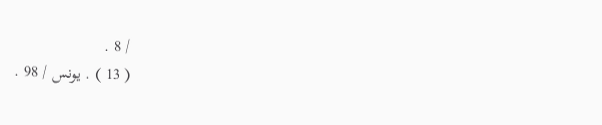/ 8 .
( 13 ) . يونس / 98 .